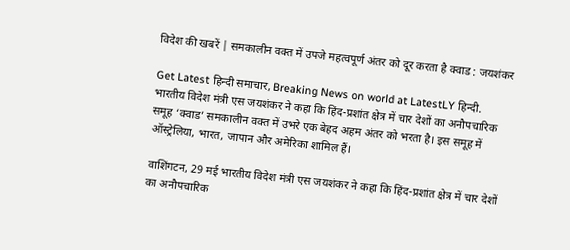विदेश की खबरें | समकालीन वक्त में उपजे महत्वपूर्ण अंतर को दूर करता है क्वाड : जयशंकर

Get Latest हिन्दी समाचार, Breaking News on world at LatestLY हिन्दी. भारतीय विदेश मंत्री एस जयशंकर ने कहा कि हिंद-प्रशांत क्षेत्र में चार देशों का अनौपचारिक समूह ‘क्वाड’ समकालीन वक्त में उभरे एक बेहद अहम अंतर को भरता है। इस समूह में ऑस्ट्रेलिया, भारत, जापान और अमेरिका शामिल हैं।

वाशिंगटन, 29 मई भारतीय विदेश मंत्री एस जयशंकर ने कहा कि हिंद-प्रशांत क्षेत्र में चार देशों का अनौपचारिक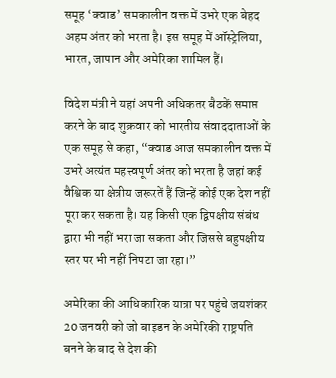समूह ‘क्वाड’ समकालीन वक्त में उभरे एक बेहद अहम अंतर को भरता है। इस समूह में ऑस्ट्रेलिया, भारत, जापान और अमेरिका शामिल हैं।

विदेश मंत्री ने यहां अपनी अधिकतर बैठकें समाप्त करने के बाद शुक्रवार को भारतीय संवाददाताओं के एक समूह से कहा, “क्वाड आज समकालीन वक्त में उभरे अत्यंत महत्त्वपूर्ण अंतर को भरता है जहां कई वैश्विक या क्षेत्रीय जरूरतें हैं जिन्हें कोई एक देश नहीं पूरा कर सकता है। यह किसी एक द्विपक्षीय संबंध द्वारा भी नहीं भरा जा सकता और जिससे बहुपक्षीय स्तर पर भी नहीं निपटा जा रहा।”

अमेरिका की आधिकारिक यात्रा पर पहुंचे जयशंकर 20 जनवरी को जो बाइडन के अमेरिकी राष्ट्रपति बनने के बाद से देश की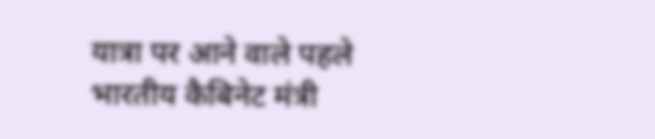यात्रा पर आने वाले पहले भारतीय कैबिनेट मंत्री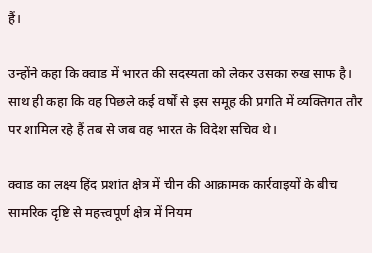हैं।

उन्होंने कहा कि क्वाड में भारत की सदस्यता को लेकर उसका रुख साफ है। साथ ही कहा कि वह पिछले कई वर्षों से इस समूह की प्रगति में व्यक्तिगत तौर पर शामिल रहे हैं तब से जब वह भारत के विदेश सचिव थे।

क्वाड का लक्ष्य हिंद प्रशांत क्षेत्र में चीन की आक्रामक कार्रवाइयों के बीच सामरिक दृष्टि से महत्त्वपूर्ण क्षेत्र में नियम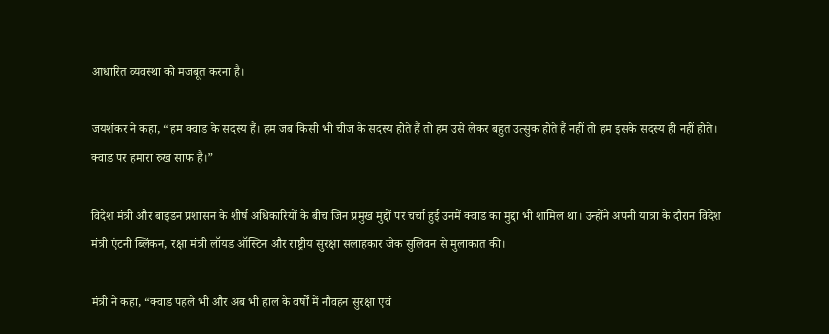आधारित व्यवस्था को मजबूत करना है।

जयशंकर ने कहा, “हम क्वाड के सदस्य हैं। हम जब किसी भी चीज के सदस्य होते हैं तो हम उसे लेकर बहुत उत्सुक होते हैं नहीं तो हम इसके सदस्य ही नहीं होते। क्वाड पर हमारा रुख साफ है।”

विदेश मंत्री और बाइडन प्रशासन के शीर्ष अधिकारियों के बीच जिन प्रमुख मुद्दों पर चर्चा हुई उनमें क्वाड का मुद्दा भी शामिल था। उन्होंने अपनी यात्रा के दौरान विदेश मंत्री एंटनी ब्लिंकन, रक्षा मंत्री लॉयड ऑस्टिन और राष्ट्रीय सुरक्षा सलाहकार जेक सुलिवन से मुलाकात की।

मंत्री ने कहा, “क्वाड पहले भी और अब भी हाल के वर्षों में नौवहन सुरक्षा एवं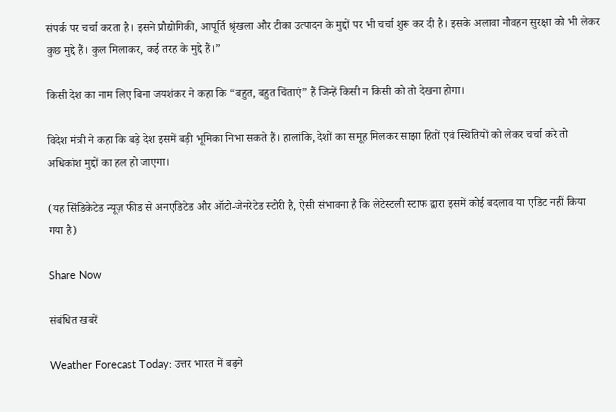संपर्क पर चर्चा करता है। इसने प्रौद्योगिकी, आपूर्ति श्रृंखला और टीका उत्पादन के मुद्दों पर भी चर्चा शुरू कर दी है। इसके अलावा नौवहन सुरक्षा को भी लेकर कुछ मुद्दे हैं। कुल मिलाकर, कई तरह के मुद्दे हैं।”

किसी देश का नाम लिए बिना जयशंकर ने कहा कि “बहुत, बहुत चिंताएं” हैं जिन्हें किसी न किसी को तो देखना होगा।

विदेश मंत्री ने कहा कि बड़े देश इसमें बड़ी भूमिका निभा सकते हैं। हालांकि, देशों का समूह मिलकर साझा हितों एवं स्थितियों को लेकर चर्चा करे तो अधिकांश मुद्दों का हल हो जाएगा।

(यह सिंडिकेटेड न्यूज़ फीड से अनएडिटेड और ऑटो-जेनरेटेड स्टोरी है, ऐसी संभावना है कि लेटेस्टली स्टाफ द्वारा इसमें कोई बदलाव या एडिट नहीं किया गया है)

Share Now

संबंधित खबरें

Weather Forecast Today: उत्तर भारत में बढ़ने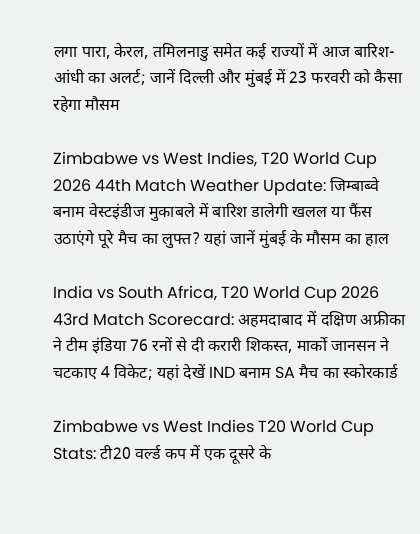लगा पारा, केरल, तमिलनाडु समेत कई राज्यों में आज बारिश-आंधी का अलर्ट; जानें दिल्ली और मुंबई में 23 फरवरी को कैसा रहेगा मौसम

Zimbabwe vs West Indies, T20 World Cup 2026 44th Match Weather Update: जिम्बाब्वे बनाम वेस्टइंडीज मुकाबले में बारिश डालेगी खलल या फैंस उठाएंगे पूरे मैच का लुफ्त? यहां जानें मुंबई के मौसम का हाल

India vs South Africa, T20 World Cup 2026 43rd Match Scorecard: अहमदाबाद में दक्षिण अफ्रीका ने टीम इंडिया 76 रनों से दी करारी शिकस्त, मार्को जानसन ने चटकाए 4 विकेट; यहां देखें IND बनाम SA मैच का स्कोरकार्ड

Zimbabwe vs West Indies T20 World Cup Stats: टी20 वर्ल्ड कप में एक दूसरे के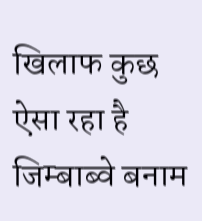खिलाफ कुछ ऐसा रहा है जिम्बाब्वे बनाम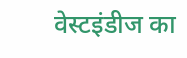वेस्टइंडीज का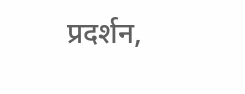प्रदर्शन,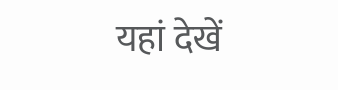यहां देखें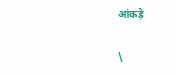आंकड़े

\